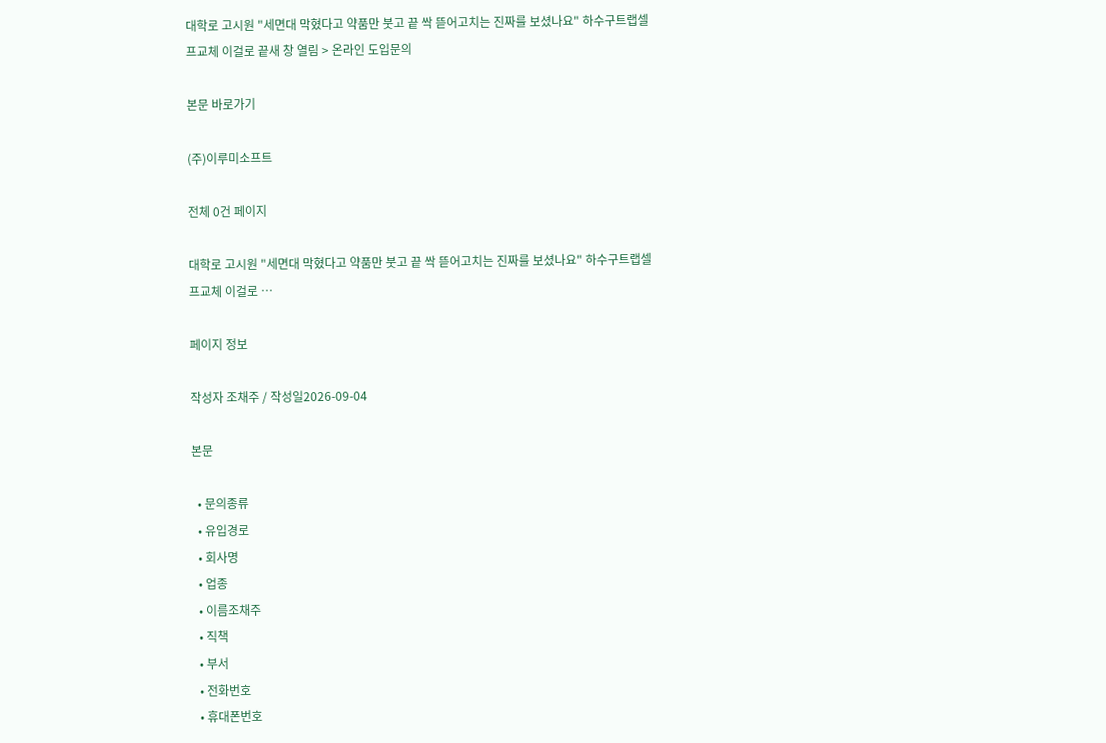대학로 고시원 "세면대 막혔다고 약품만 붓고 끝 싹 뜯어고치는 진짜를 보셨나요" 하수구트랩셀프교체 이걸로 끝새 창 열림 > 온라인 도입문의

본문 바로가기

(주)이루미소프트

전체 0건 페이지

대학로 고시원 "세면대 막혔다고 약품만 붓고 끝 싹 뜯어고치는 진짜를 보셨나요" 하수구트랩셀프교체 이걸로 …

페이지 정보

작성자 조채주 / 작성일2026-09-04

본문

  • 문의종류
  • 유입경로
  • 회사명
  • 업종
  • 이름조채주
  • 직책
  • 부서
  • 전화번호
  • 휴대폰번호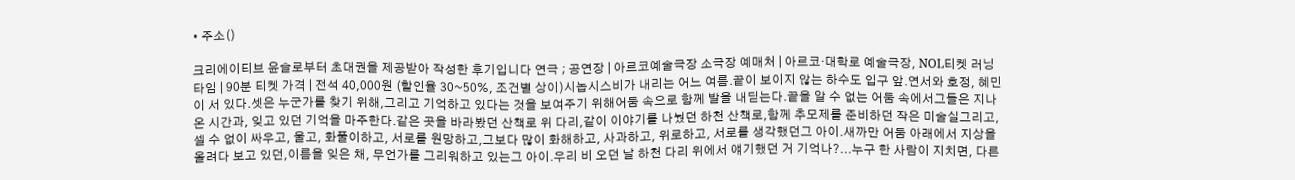• 주소()

크리에이티브 윤슬로부터 초대권을 제공받아 작성한 후기입니다 연극 ; 공연장 | 아르코예술극장 소극장 예매처 | 아르코·대학로 예술극장, NOL티켓 러닝타임 | 90분 티켓 가격 | 전석 40,000원 (할인율 30~50%, 조건별 상이)시놉시스비가 내리는 어느 여름.끝이 보이지 않는 하수도 입구 앞.연서와 호정, 혜민이 서 있다.셋은 누군가를 찾기 위해,그리고 기억하고 있다는 것을 보여주기 위해어둠 속으로 함께 발을 내딛는다.끝을 알 수 없는 어둠 속에서그들은 지나온 시간과, 잊고 있던 기억을 마주한다.같은 곳을 바라봤던 산책로 위 다리,같이 이야기를 나눴던 하천 산책로,함께 추모제를 준비하던 작은 미술실그리고,셀 수 없이 싸우고, 울고, 화풀이하고, 서로를 원망하고,그보다 많이 화해하고, 사과하고, 위로하고, 서로를 생각했던그 아이.새까만 어둠 아래에서 지상을 올려다 보고 있던,이름을 잊은 채, 무언가를 그리워하고 있는그 아이.우리 비 오던 날 하천 다리 위에서 얘기했던 거 기억나?...누구 한 사람이 지치면, 다른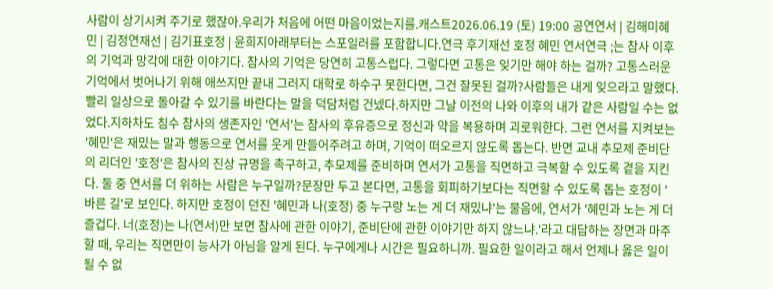사람이 상기시켜 주기로 했잖아.우리가 처음에 어떤 마음이었는지를.캐스트2026.06.19 (토) 19:00 공연연서 | 김해미혜민 | 김정연재선 | 김기표호정 | 윤희지아래부터는 스포일러를 포함합니다.연극 후기재선 호정 혜민 연서연극 ;는 참사 이후의 기억과 망각에 대한 이야기다. 참사의 기억은 당연히 고통스럽다. 그렇다면 고통은 잊기만 해야 하는 걸까? 고통스러운 기억에서 벗어나기 위해 애쓰지만 끝내 그러지 대학로 하수구 못한다면, 그건 잘못된 걸까?사람들은 내게 잊으라고 말했다.빨리 일상으로 돌아갈 수 있기를 바란다는 말을 덕담처럼 건넸다.하지만 그날 이전의 나와 이후의 내가 같은 사람일 수는 없었다.지하차도 침수 참사의 생존자인 '연서'는 참사의 후유증으로 정신과 약을 복용하며 괴로워한다. 그런 연서를 지켜보는 '혜민'은 재밌는 말과 행동으로 연서를 웃게 만들어주려고 하며, 기억이 떠오르지 않도록 돕는다. 반면 교내 추모제 준비단의 리더인 '호정'은 참사의 진상 규명을 촉구하고, 추모제를 준비하며 연서가 고통을 직면하고 극복할 수 있도록 곁을 지킨다. 둘 중 연서를 더 위하는 사람은 누구일까?문장만 두고 본다면, 고통을 회피하기보다는 직면할 수 있도록 돕는 호정이 '바른 길'로 보인다. 하지만 호정이 던진 '혜민과 나(호정) 중 누구랑 노는 게 더 재밌냐'는 물음에, 연서가 '혜민과 노는 게 더 즐겁다. 너(호정)는 나(연서)만 보면 참사에 관한 이야기, 준비단에 관한 이야기만 하지 않느냐.'라고 대답하는 장면과 마주할 때, 우리는 직면만이 능사가 아님을 알게 된다. 누구에게나 시간은 필요하니까. 필요한 일이라고 해서 언제나 옳은 일이 될 수 없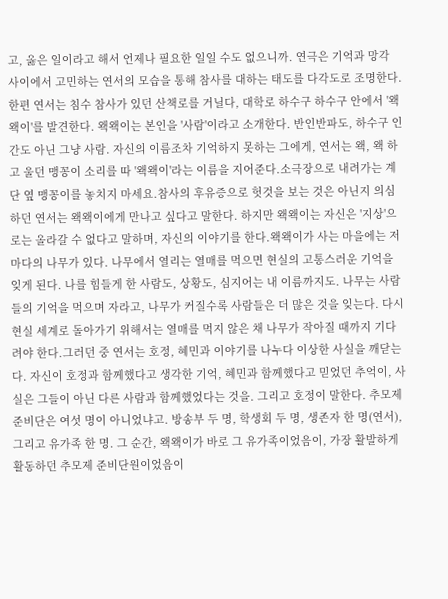고, 옳은 일이라고 해서 언제나 필요한 일일 수도 없으니까. 연극은 기억과 망각 사이에서 고민하는 연서의 모습을 통해 참사를 대하는 태도를 다각도로 조명한다.한편 연서는 침수 참사가 있던 산책로를 거닐다, 대학로 하수구 하수구 안에서 '왝왝이'를 발견한다. 왝왝이는 본인을 '사람'이라고 소개한다. 반인반파도, 하수구 인간도 아닌 그냥 사람. 자신의 이름조차 기억하지 못하는 그에게, 연서는 왝, 왝 하고 울던 맹꽁이 소리를 따 '왝왝이'라는 이름을 지어준다.소극장으로 내려가는 계단 옆 맹꽁이를 놓치지 마세요.참사의 후유증으로 헛것을 보는 것은 아닌지 의심하던 연서는 왝왝이에게 만나고 싶다고 말한다. 하지만 왝왝이는 자신은 '지상'으로는 올라갈 수 없다고 말하며, 자신의 이야기를 한다.왝왝이가 사는 마을에는 저마다의 나무가 있다. 나무에서 열리는 열매를 먹으면 현실의 고통스러운 기억을 잊게 된다. 나를 힘들게 한 사람도, 상황도, 심지어는 내 이름까지도. 나무는 사람들의 기억을 먹으며 자라고, 나무가 커질수록 사람들은 더 많은 것을 잊는다. 다시 현실 세계로 돌아가기 위해서는 열매를 먹지 않은 채 나무가 작아질 때까지 기다려야 한다.그러던 중 연서는 호정, 혜민과 이야기를 나누다 이상한 사실을 깨닫는다. 자신이 호정과 함께했다고 생각한 기억, 혜민과 함께했다고 믿었던 추억이, 사실은 그들이 아닌 다른 사람과 함께했었다는 것을. 그리고 호정이 말한다. 추모제 준비단은 여섯 명이 아니었냐고. 방송부 두 명, 학생회 두 명, 생존자 한 명(연서), 그리고 유가족 한 명. 그 순간, 왝왝이가 바로 그 유가족이었음이, 가장 활발하게 활동하던 추모제 준비단원이었음이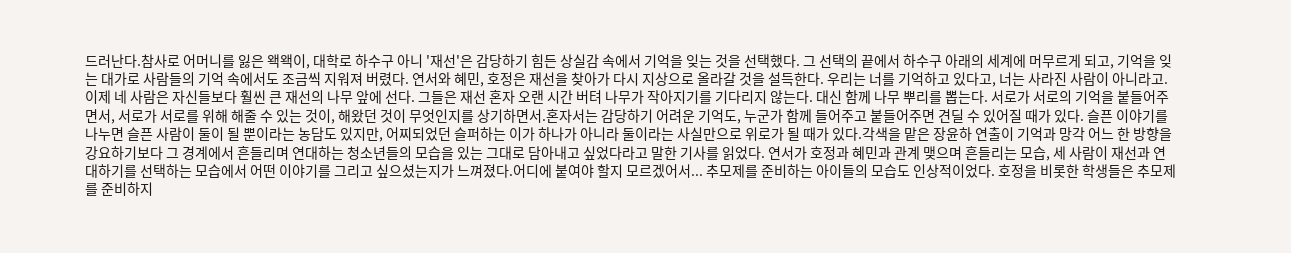드러난다.참사로 어머니를 잃은 왝왝이, 대학로 하수구 아니 '재선'은 감당하기 힘든 상실감 속에서 기억을 잊는 것을 선택했다. 그 선택의 끝에서 하수구 아래의 세계에 머무르게 되고, 기억을 잊는 대가로 사람들의 기억 속에서도 조금씩 지워져 버렸다. 연서와 혜민, 호정은 재선을 찾아가 다시 지상으로 올라갈 것을 설득한다. 우리는 너를 기억하고 있다고, 너는 사라진 사람이 아니라고.이제 네 사람은 자신들보다 훨씬 큰 재선의 나무 앞에 선다. 그들은 재선 혼자 오랜 시간 버텨 나무가 작아지기를 기다리지 않는다. 대신 함께 나무 뿌리를 뽑는다. 서로가 서로의 기억을 붙들어주면서, 서로가 서로를 위해 해줄 수 있는 것이, 해왔던 것이 무엇인지를 상기하면서.혼자서는 감당하기 어려운 기억도, 누군가 함께 들어주고 붙들어주면 견딜 수 있어질 때가 있다. 슬픈 이야기를 나누면 슬픈 사람이 둘이 될 뿐이라는 농담도 있지만, 어찌되었던 슬퍼하는 이가 하나가 아니라 둘이라는 사실만으로 위로가 될 때가 있다.각색을 맡은 장윤하 연출이 기억과 망각 어느 한 방향을 강요하기보다 그 경계에서 흔들리며 연대하는 청소년들의 모습을 있는 그대로 담아내고 싶었다라고 말한 기사를 읽었다. 연서가 호정과 혜민과 관계 맺으며 흔들리는 모습, 세 사람이 재선과 연대하기를 선택하는 모습에서 어떤 이야기를 그리고 싶으셨는지가 느껴졌다.어디에 붙여야 할지 모르겠어서... 추모제를 준비하는 아이들의 모습도 인상적이었다. 호정을 비롯한 학생들은 추모제를 준비하지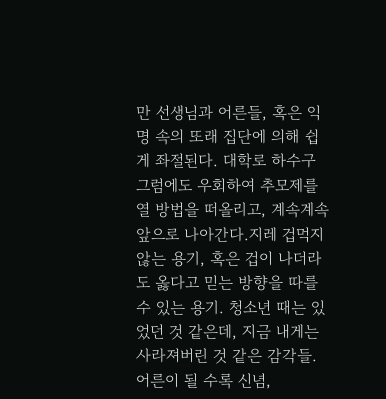만 선생님과 어른들, 혹은 익명 속의 또래 집단에 의해 쉽게 좌절된다. 대학로 하수구 그럼에도 우회하여 추모제를 열 방법을 떠올리고, 계속계속 앞으로 나아간다.지레 겁먹지 않는 용기, 혹은 겁이 나더라도 옳다고 믿는 방향을 따를 수 있는 용기. 청소년 때는 있었던 것 같은데, 지금 내게는 사라져버린 것 같은 감각들. 어른이 될 수록 신념,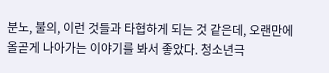분노, 불의, 이런 것들과 타협하게 되는 것 같은데, 오랜만에 올곧게 나아가는 이야기를 봐서 좋았다. 청소년극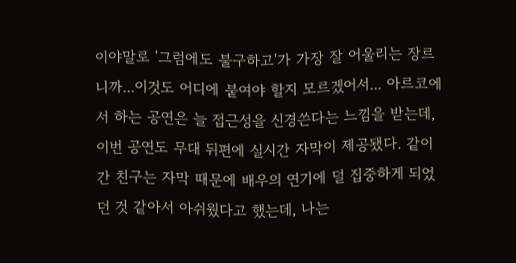이야말로 '그럼에도 불구하고'가 가장 잘 어울리는 장르니까...이것도 어디에 붙여야 할지 모르겠어서... 아르코에서 하는 공연은 늘 접근성을 신경쓴다는 느낌을 받는데, 이번 공연도 무대 뒤편에 실시간 자막이 제공됐다. 같이 간 친구는 자막 때문에 배우의 연기에 덜 집중하게 되었던 것 같아서 아쉬웠다고 했는데, 나는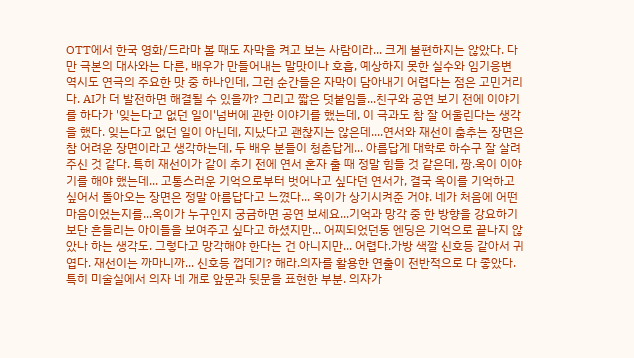OTT에서 한국 영화/드라마 볼 때도 자막을 켜고 보는 사람이라... 크게 불편하지는 않았다. 다만 극본의 대사와는 다른, 배우가 만들어내는 말맛이나 호흡, 예상하지 못한 실수와 임기응변 역시도 연극의 주요한 맛 중 하나인데, 그런 순간들은 자막이 담아내기 어렵다는 점은 고민거리다. AI가 더 발전하면 해결될 수 있을까? 그리고 짧은 덧붙임들...친구와 공연 보기 전에 이야기를 하다가 '잊는다고 없던 일이'넘버에 관한 이야기를 했는데, 이 극과도 참 잘 어울린다는 생각을 했다. 잊는다고 없던 일이 아닌데, 지났다고 괜찮지는 않은데....연서와 재선이 춤추는 장면은 참 어려운 장면이라고 생각하는데, 두 배우 분들이 청춘답게... 아름답게 대학로 하수구 잘 살려주신 것 같다. 특히 재선이가 같이 추기 전에 연서 혼자 출 때 정말 힘들 것 같은데, 짱.옥이 이야기를 해야 했는데... 고통스러운 기억으로부터 벗어나고 싶다던 연서가, 결국 옥이를 기억하고 싶어서 돌아오는 장면은 정말 아름답다고 느꼈다... 옥이가 상기시켜준 거야. 네가 처음에 어떤 마음이었는지를...옥이가 누구인지 궁금하면 공연 보세요...기억과 망각 중 한 방향을 강요하기보단 흔들리는 아이들을 보여주고 싶다고 하셨지만... 어찌되었던동 엔딩은 기억으로 끝나지 않았나 하는 생각도. 그렇다고 망각해야 한다는 건 아니지만... 어렵다.가방 색깔 신호등 같아서 귀엽다. 재선이는 까마니까... 신호등 껍데기? 해라.의자를 활용한 연출이 전반적으로 다 좋았다. 특히 미술실에서 의자 네 개로 앞문과 뒷문을 표현한 부분. 의자가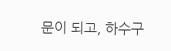문이 되고, 하수구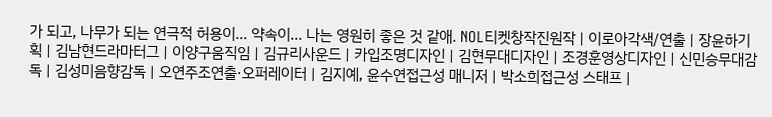가 되고, 나무가 되는 연극적 허용이... 약속이... 나는 영원히 좋은 것 같애. NOL티켓창작진원작 | 이로아각색/연출 | 장윤하기획 | 김남현드라마터그 | 이양구움직임 | 김규리사운드 | 카입조명디자인 | 김현무대디자인 | 조경훈영상디자인 | 신민승무대감독 | 김성미음향감독 | 오연주조연출·오퍼레이터 | 김지예, 윤수연접근성 매니저 | 박소희접근성 스태프 |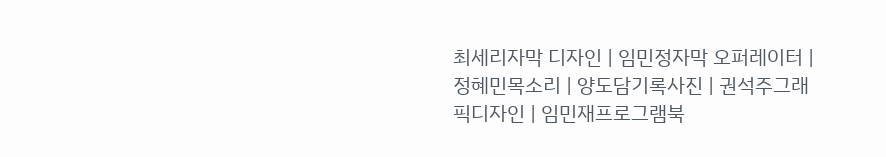최세리자막 디자인 | 임민정자막 오퍼레이터 | 정혜민목소리 | 양도담기록사진 | 권석주그래픽디자인 | 임민재프로그램북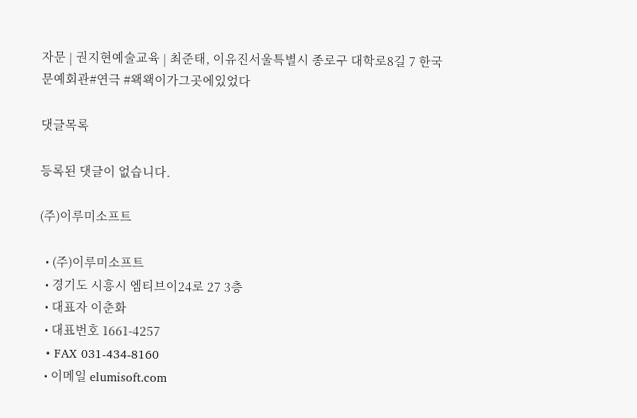자문 | 권지현예술교육 | 최준태, 이유진서울특별시 종로구 대학로8길 7 한국문예회관#연극 #왝왝이가그곳에있었다

댓글목록

등록된 댓글이 없습니다.

(주)이루미소프트

  • (주)이루미소프트
  • 경기도 시흥시 엠티브이24로 27 3층
  • 대표자 이춘화
  • 대표번호 1661-4257
  • FAX 031-434-8160
  • 이메일 elumisoft.com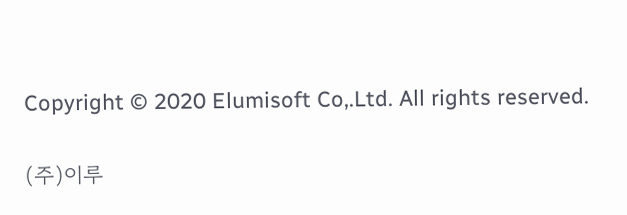Copyright © 2020 Elumisoft Co,.Ltd. All rights reserved.

(주)이루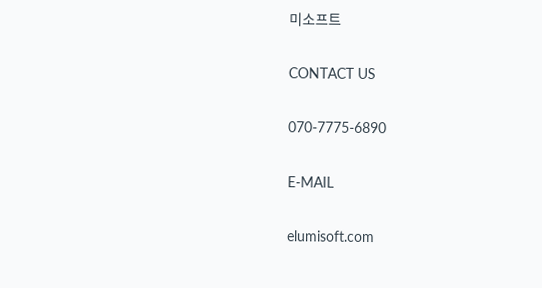미소프트

CONTACT US

070-7775-6890

E-MAIL

elumisoft.com